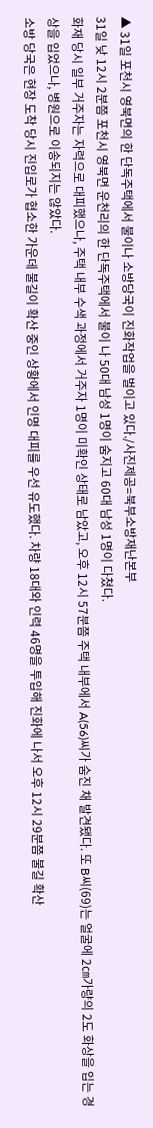▲ 31일 포천시 영북면의 한 단독주택에서 불이나 소방당국이 진화작업을 벌이고 있다./사진제공=북부소방재난본부
31일 낮 12시 2분쯤 포천시 영북면 운천리의 한 단독주택에서 불이 나 50대 남성 1명이 숨지고 60대 남성 1명이 다쳤다.
화재 당시 일부 거주자는 자력으로 대피했으나, 주택 내부 수색 과정에서 거주자 1명이 미확인 상태로 남았고, 오후 12시 57분쯤 주택 내부에서 A(56)씨가 숨진 채 발견됐다. 또 B씨(69)는 얼굴에 2㎝가량의 2도 화상을 입는 경상을 입었으나, 병원으로 이송되지는 않았다.
소방 당국은 현장 도착 당시 진입로가 협소한 가운데 불길이 확산 중인 상황에서 인명 대피를 우선 유도했다. 차량 18대와 인력 46명을 투입해 진화에 나서 오후 12시 29분쯤 불길 확산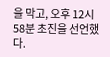을 막고, 오후 12시 58분 초진을 선언했다.